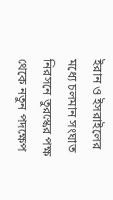ইরান ও ইসরাইলের মধ্যে চলমান সংঘাত নিরসনে তুরস্কের পক্ষ থেকে নতুন পদক্ষেপ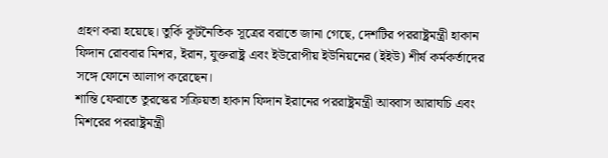গ্রহণ করা হয়েছে। তুর্কি কূটনৈতিক সূত্রের বরাতে জানা গেছে, দেশটির পররাষ্ট্রমন্ত্রী হাকান ফিদান রোববার মিশর, ইরান, যুক্তরাষ্ট্র এবং ইউরোপীয় ইউনিয়নের (ইইউ) শীর্ষ কর্মকর্তাদের সঙ্গে ফোনে আলাপ করেছেন।
শান্তি ফেরাতে তুরস্কের সক্রিয়তা হাকান ফিদান ইরানের পররাষ্ট্রমন্ত্রী আব্বাস আরাঘচি এবং মিশরের পররাষ্ট্রমন্ত্রী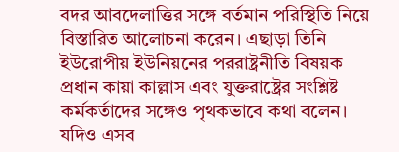বদর আবদেলাত্তির সঙ্গে বর্তমান পরিস্থিতি নিয়ে বিস্তারিত আলোচনা করেন। এছাড়া তিনি ইউরোপীয় ইউনিয়নের পররাষ্ট্রনীতি বিষয়ক প্রধান কায়া কাল্লাস এবং যুক্তরাষ্ট্রের সংশ্লিষ্ট কর্মকর্তাদের সঙ্গেও পৃথকভাবে কথা বলেন। যদিও এসব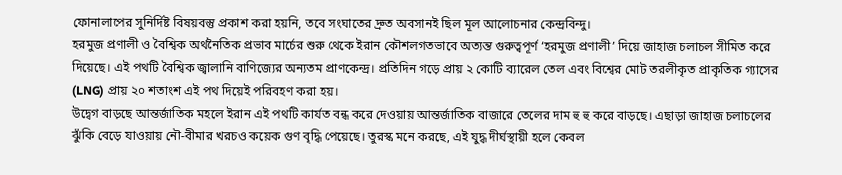ফোনালাপের সুনির্দিষ্ট বিষয়বস্তু প্রকাশ করা হয়নি, তবে সংঘাতের দ্রুত অবসানই ছিল মূল আলোচনার কেন্দ্রবিন্দু।
হরমুজ প্রণালী ও বৈশ্বিক অর্থনৈতিক প্রভাব মার্চের শুরু থেকে ইরান কৌশলগতভাবে অত্যন্ত গুরুত্বপূর্ণ ‘হরমুজ প্রণালী’ দিয়ে জাহাজ চলাচল সীমিত করে দিয়েছে। এই পথটি বৈশ্বিক জ্বালানি বাণিজ্যের অন্যতম প্রাণকেন্দ্র। প্রতিদিন গড়ে প্রায় ২ কোটি ব্যারেল তেল এবং বিশ্বের মোট তরলীকৃত প্রাকৃতিক গ্যাসের (LNG) প্রায় ২০ শতাংশ এই পথ দিয়েই পরিবহণ করা হয়।
উদ্বেগ বাড়ছে আন্তর্জাতিক মহলে ইরান এই পথটি কার্যত বন্ধ করে দেওয়ায় আন্তর্জাতিক বাজারে তেলের দাম হু হু করে বাড়ছে। এছাড়া জাহাজ চলাচলের ঝুঁকি বেড়ে যাওয়ায় নৌ-বীমার খরচও কয়েক গুণ বৃদ্ধি পেয়েছে। তুরস্ক মনে করছে, এই যুদ্ধ দীর্ঘস্থায়ী হলে কেবল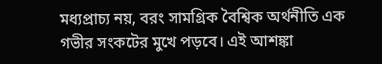মধ্যপ্রাচ্য নয়, বরং সামগ্রিক বৈশ্বিক অর্থনীতি এক গভীর সংকটের মুখে পড়বে। এই আশঙ্কা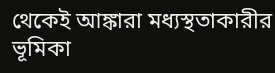থেকেই আঙ্কারা মধ্যস্থতাকারীর ভূমিকা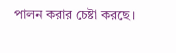পালন করার চেষ্টা করছে।